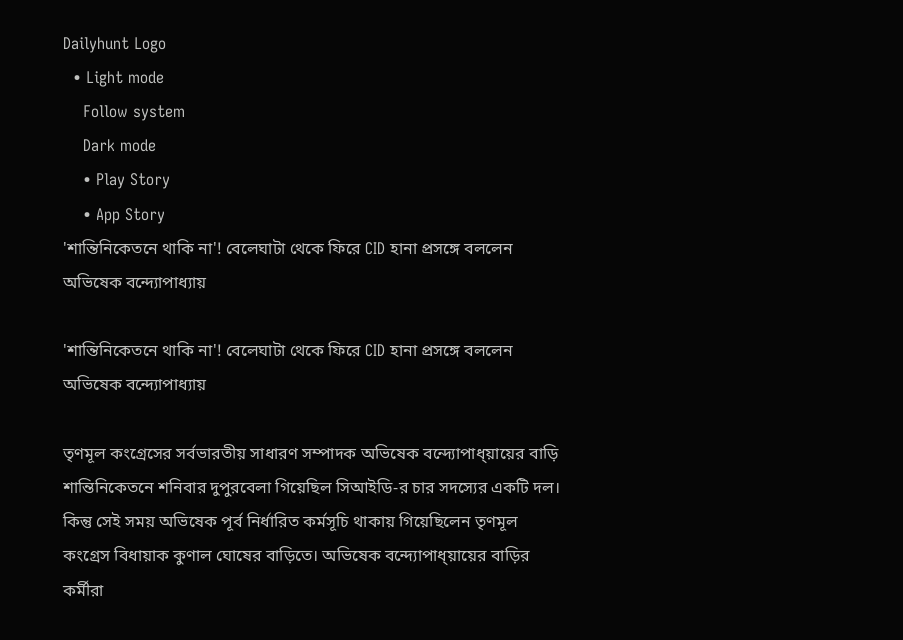Dailyhunt Logo
  • Light mode
    Follow system
    Dark mode
    • Play Story
    • App Story
'শান্তিনিকেতনে থাকি না'! বেলেঘাটা থেকে ফিরে CID হানা প্রসঙ্গে বললেন অভিষেক বন্দ্যোপাধ্যায়

'শান্তিনিকেতনে থাকি না'! বেলেঘাটা থেকে ফিরে CID হানা প্রসঙ্গে বললেন অভিষেক বন্দ্যোপাধ্যায়

তৃণমূল কংগ্রেসের সর্বভারতীয় সাধারণ সম্পাদক অভিষেক বন্দ্যোপাধ্য়ায়ের বাড়ি শান্তিনিকেতনে শনিবার দুপুরবেলা গিয়েছিল সিআইডি-র চার সদস্যের একটি দল। কিন্তু সেই সময় অভিষেক পূর্ব নির্ধারিত কর্মসূচি থাকায় গিয়েছিলেন তৃণমূল কংগ্রেস বিধায়াক কুণাল ঘোষের বাড়িতে। অভিষেক বন্দ্যোপাধ্য়ায়ের বাড়ির কর্মীরা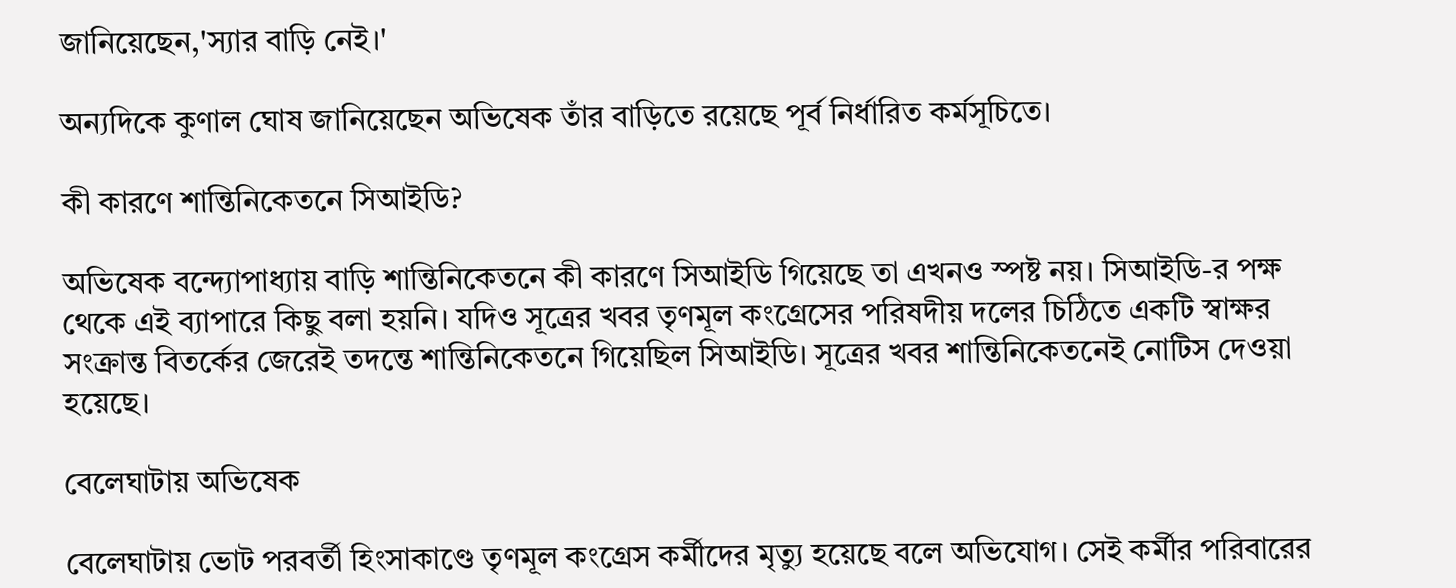জানিয়েছেন,'স্যার বাড়ি নেই।'

অন্যদিকে কুণাল ঘোষ জানিয়েছেন অভিষেক তাঁর বাড়িতে রয়েছে পূর্ব নির্ধারিত কর্মসূচিতে।

কী কারণে শান্তিনিকেতনে সিআইডি?

অভিষেক বন্দ্যোপাধ্যায় বাড়ি শান্তিনিকেতনে কী কারণে সিআইডি গিয়েছে তা এখনও স্পষ্ট নয়। সিআইডি-র পক্ষ থেকে এই ব্যাপারে কিছু বলা হয়নি। যদিও সূত্রের খবর তৃণমূল কংগ্রেসের পরিষদীয় দলের চিঠিতে একটি স্বাক্ষর সংক্রান্ত বিতর্কের জেরেই তদন্তে শান্তিনিকেতনে গিয়েছিল সিআইডি। সূত্রের খবর শান্তিনিকেতনেই নোটিস দেওয়া হয়েছে।

বেলেঘাটায় অভিষেক

বেলেঘাটায় ভোট পরবর্তী হিংসাকাণ্ডে তৃণমূল কংগ্রেস কর্মীদের মৃত্যু হয়েছে বলে অভিযোগ। সেই কর্মীর পরিবারের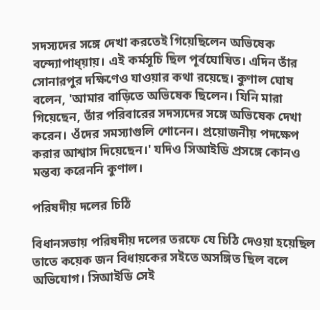সদস্যদের সঙ্গে দেখা করতেই গিয়েছিলেন অভিষেক বন্দ্যোপাধ্য়ায়। এই কর্মসূচি ছিল পূর্বঘোষিত। এদিন তাঁর সোনারপুর দক্ষিণেও যাওয়ার কথা রয়েছে। কুণাল ঘোষ বলেন, 'আমার বাড়িতে অভিষেক ছিলেন। যিনি মারা গিয়েছেন, তাঁর পরিবারের সদস্যদের সঙ্গে অভিষেক দেখা করেন। ওঁদের সমস্যাগুলি শোনেন। প্রয়োজনীয় পদক্ষেপ করার আশ্বাস দিয়েছেন।' যদিও সিআইডি প্রসঙ্গে কোনও মন্তব্য করেননি কুণাল।

পরিষদীয় দলের চিঠি

বিধানসভায় পরিষদীয় দলের তরফে যে চিঠি দেওয়া হয়েছিল তাতে কয়েক জন বিধায়কের সইতে অসঙ্গিত ছিল বলে অভিযোগ। সিআইডি সেই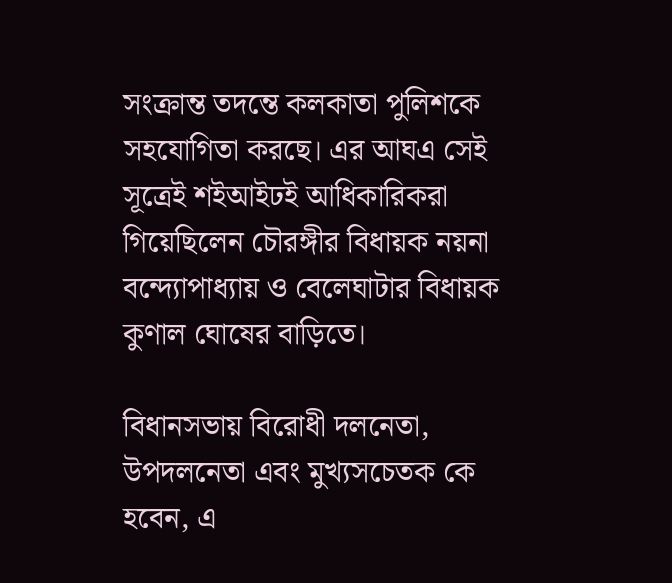সংক্রান্ত তদন্তে কলকাতা পুলিশকে সহযোগিতা করছে। এর আঘএ সেই সূত্রেই শইআইঢই আধিকারিকরা গিয়েছিলেন চৌরঙ্গীর বিধায়ক নয়না বন্দ্যোপাধ্যায় ও বেলেঘাটার বিধায়ক কুণাল ঘোষের বাড়িতে।

বিধানসভায় বিরোধী দলনেতা, উপদলনেতা এবং মুখ্যসচেতক কে হবেন, এ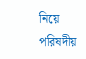নিয়ে পরিষদীয়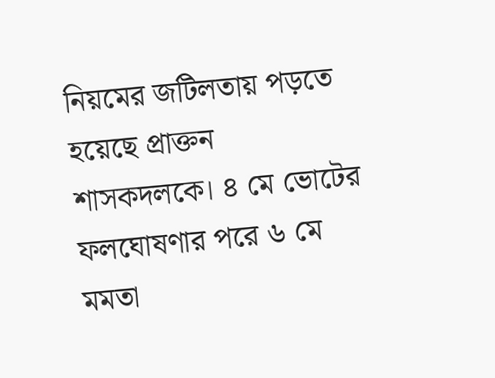নিয়মের জটিলতায় পড়তে হয়েছে প্রাক্তন শাসকদলকে। ৪ মে ভোটের ফলঘোষণার পরে ৬ মে মমতা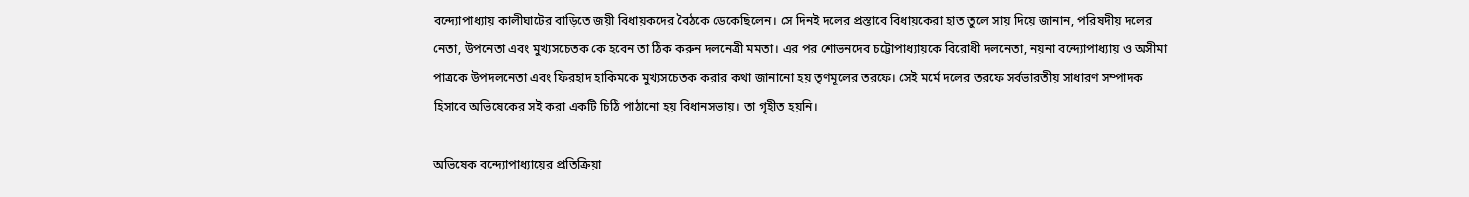বন্দ্যোপাধ্যায় কালীঘাটের বাড়িতে জয়ী বিধায়কদের বৈঠকে ডেকেছিলেন। সে দিনই দলের প্রস্তাবে বিধায়কেরা হাত তুলে সায় দিয়ে জানান, পরিষদীয় দলের নেতা, উপনেতা এবং মুখ্যসচেতক কে হবেন তা ঠিক করুন দলনেত্রী মমতা। এর পর শোভনদেব চট্টোপাধ্যায়কে বিরোধী দলনেতা, নয়না বন্দ্যোপাধ্যায় ও অসীমা পাত্রকে উপদলনেতা এবং ফিরহাদ হাকিমকে মুখ্যসচেতক করার কথা জানানো হয় তৃণমূলের তরফে। সেই মর্মে দলের তরফে সর্বভারতীয় সাধারণ সম্পাদক হিসাবে অভিষেকের সই করা একটি চিঠি পাঠানো হয় বিধানসভায়। তা গৃহীত হয়নি।

অভিষেক বন্দ্যোপাধ্যায়ের প্রতিক্রিয়া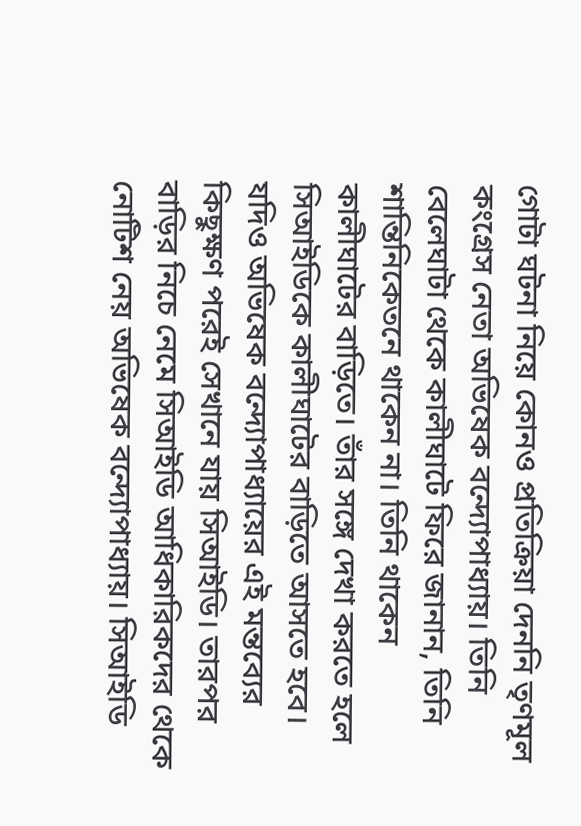গোটা ঘটনা নিয়ে কোনও প্রতিক্রিয়া দেননি তৃণমূল কংগ্রেস নেতা অভিষেক বন্দ্যোপাধ্যায়। তিনি বেলেঘাটা থেকে কালীঘাটে ফিরে জানান, তিনি শান্তিনিকেতনে থাকেন না। তিনি থাকেন কালীঘাটের বাড়িতে। তাঁর সঙ্গে দেখা করতে হলে সিআইডিকে কালীঘাটের বাড়িতে আসতে হবে। যদিও অভিষেক বন্দ্যোপাধ্যায়ের এই মন্তব্যের কিছুক্ষণ পরেই সেখানে যায় সিআইডি। তারপর বাড়ির নিচে নেমে সিআইডি আধিকারিকদের থেকে নোটিশ নেয় অভিষেক বন্দ্যোপাধ্যায়। সিআইডি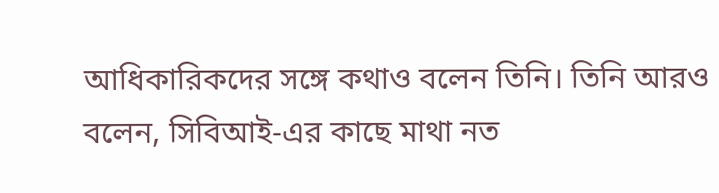আধিকারিকদের সঙ্গে কথাও বলেন তিনি। তিনি আরও বলেন, সিবিআই-এর কাছে মাথা নত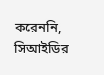করেননি, সিআইডির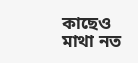কাছেও মাথা নত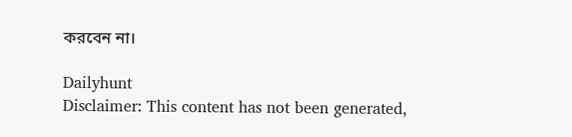করবেন না।

Dailyhunt
Disclaimer: This content has not been generated,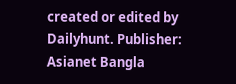created or edited by Dailyhunt. Publisher: Asianet Bangla